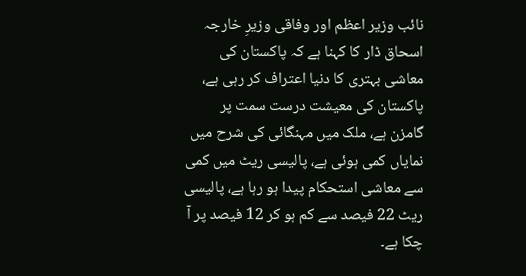نائب وزیر اعظم اور وفاقی وزیرِ خارجہ اسحاق ڈار کا کہنا ہے کہ پاکستان کی معاشی بہتری کا دنیا اعتراف کر رہی ہے، پاکستان کی معیشت درست سمت پر گامزن ہے، ملک میں مہنگائی کی شرح میں نمایاں کمی ہوئی ہے، پالیسی ریٹ میں کمی سے معاشی استحکام پیدا ہو رہا ہے، پالیسی ریٹ 22 فیصد سے کم ہو کر 12 فیصد پر آ چکا ہے۔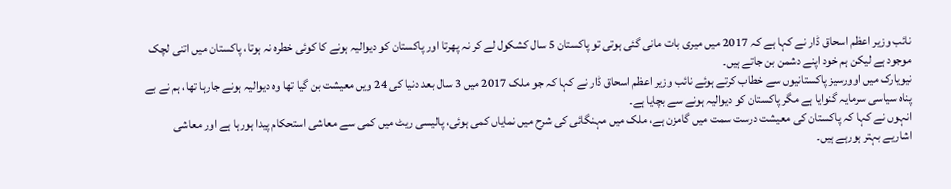نائب وزیر اعظم اسحاق ڈار نے کہا ہے کہ 2017 میں میری بات مانی گئی ہوتی تو پاکستان 5 سال کشکول لے کر نہ پھرتا اور پاکستان کو دیوالیہ ہونے کا کوئی خطرہ نہ ہوتا، پاکستان میں اتنی لچک موجود ہے لیکن ہم خود اپنے دشمن بن جاتے ہیں۔
نیویارک میں اوورسیز پاکستانیوں سے خطاب کرتے ہوئے نائب وزیر اعظم اسحاق ڈار نے کہا کہ جو ملک 2017 میں 3 سال بعد دنیا کی 24 ویں معیشت بن گیا تھا وہ دیوالیہ ہونے جارہا تھا، ہم نے بے پناہ سیاسی سرمایہ گنوایا ہے مگر پاکستان کو دیوالیہ ہونے سے بچایا ہے۔
انہوں نے کہا کہ پاکستان کی معیشت درست سمت میں گامزن ہے، ملک میں مہنگائی کی شرح میں نمایاں کمی ہوئی، پالیسی ریٹ میں کمی سے معاشی استحکام پیدا ہورہا ہے اور معاشی اشاریے بہتر ہورہے ہیں۔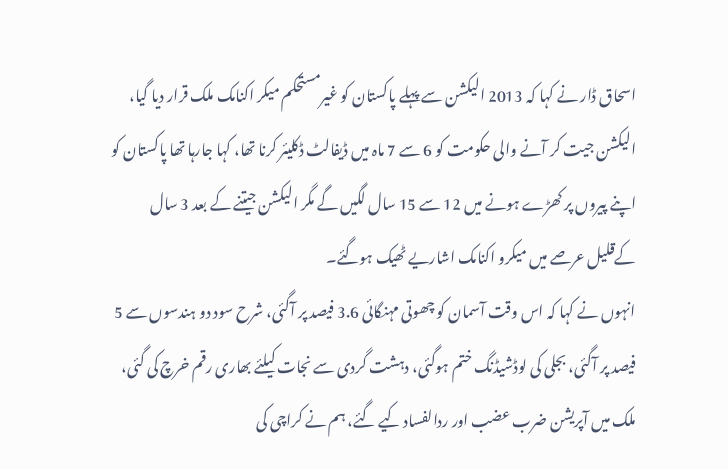اسحاق ڈار نے کہا کہ 2013 الیکشن سے پہلے پاکستان کو غیرمستحکم میکر اکنامک ملک قرار دیا گیا، الیکشن جیت کر آنے والی حکومت کو 6 سے 7 ماہ میں ڈیفالٹ ڈکلیئر کرنا تھا، کہا جارہا تھا پاکستان کو اپنے پیروں پر کھڑے ہونے میں 12 سے 15 سال لگیں گے مگر الیکشن جیتنے کے بعد 3 سال کےقلیل عرصے میں میکرو اکنامک اشاریے ٹھیک ہوگئے۔
انہوں نے کہا کہ اس وقت آسمان کو چھوتی مہنگائی 3.6 فیصد پر آگئی، شرح سود دو ہندسوں سے 5 فیصد پر آگئی، بجلی کی لوڈشیڈنگ ختم ہوگئی، دہشت گردی سے نجات کیلئے بھاری رقم خرچ کی گئی، ملک میں آپریشن ضرب عضب اور ردالفساد کیے گئے، ہم نے کراچی کی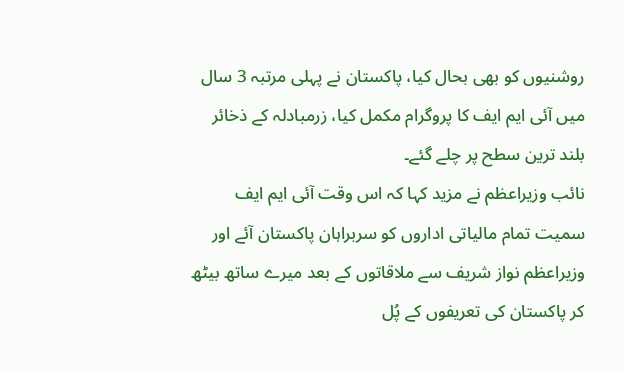روشنیوں کو بھی بحال کیا، پاکستان نے پہلی مرتبہ 3 سال میں آئی ایم ایف کا پروگرام مکمل کیا، زرمبادلہ کے ذخائر بلند ترین سطح پر چلے گئے۔
نائب وزیراعظم نے مزید کہا کہ اس وقت آئی ایم ایف سمیت تمام مالیاتی اداروں کو سربراہان پاکستان آئے اور وزیراعظم نواز شریف سے ملاقاتوں کے بعد میرے ساتھ بیٹھ کر پاکستان کی تعریفوں کے پُل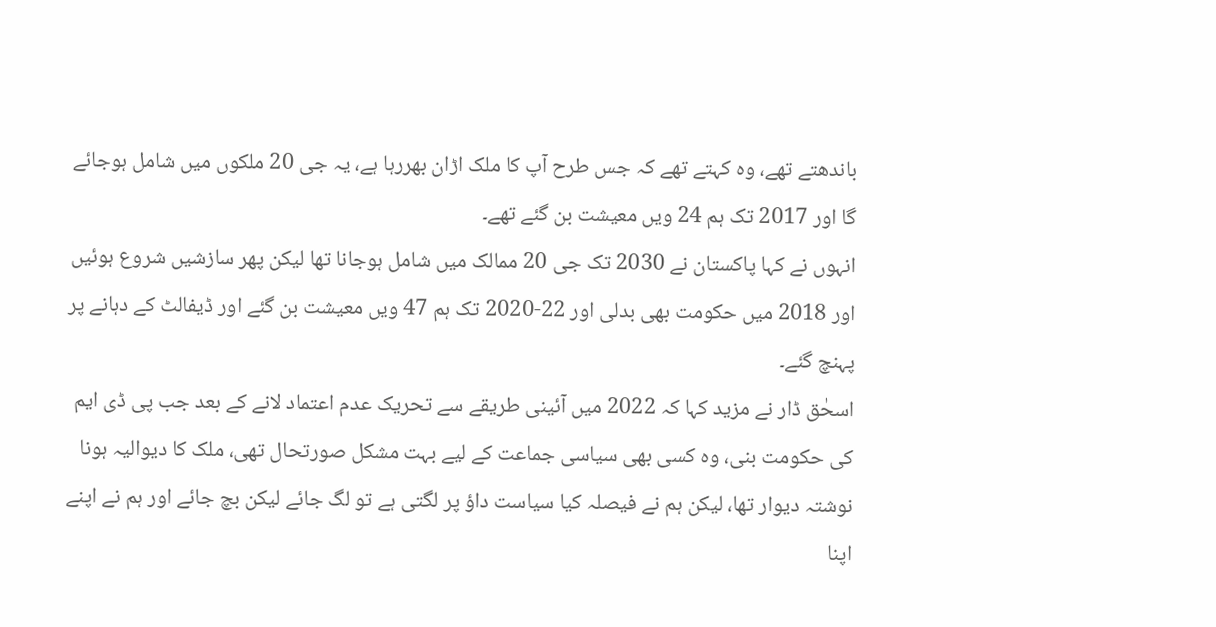باندھتے تھے، وہ کہتے تھے کہ جس طرح آپ کا ملک اڑان بھررہا ہے، یہ جی 20 ملکوں میں شامل ہوجائے گا اور 2017 تک ہم 24 ویں معیشت بن گئے تھے۔
انہوں نے کہا پاکستان نے 2030 تک جی 20 ممالک میں شامل ہوجانا تھا لیکن پھر سازشیں شروع ہوئیں اور 2018 میں حکومت بھی بدلی اور 22-2020 تک ہم 47 ویں معیشت بن گئے اور ڈیفالٹ کے دہانے پر پہنچ گئے۔
اسحٰق ڈار نے مزید کہا کہ 2022 میں آئینی طریقے سے تحریک عدم اعتماد لانے کے بعد جب پی ڈی ایم کی حکومت بنی، وہ کسی بھی سیاسی جماعت کے لیے بہت مشکل صورتحال تھی، ملک کا دیوالیہ ہونا نوشتہ دیوار تھا، لیکن ہم نے فیصلہ کیا سیاست داؤ پر لگتی ہے تو لگ جائے لیکن بچ جائے اور ہم نے اپنے اپنا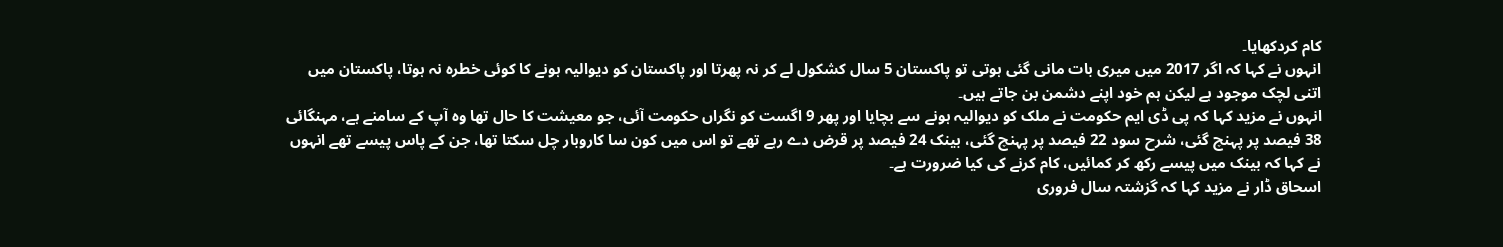کام کردکھایا۔
انہوں نے کہا کہ اگر 2017 میں میری بات مانی گئی ہوتی تو پاکستان 5 سال کشکول لے کر نہ پھرتا اور پاکستان کو دیوالیہ ہونے کا کوئی خطرہ نہ ہوتا، پاکستان میں اتنی لچک موجود ہے لیکن ہم خود اپنے دشمن بن جاتے ہیں۔
انہوں نے مزید کہا کہ پی ڈی ایم حکومت نے ملک کو دیوالیہ ہونے سے بچایا اور پھر 9 اگست کو نگراں حکومت آئی، جو معیشت کا حال تھا وہ آپ کے سامنے ہے، مہنگائی 38 فیصد پر پہنچ گئی، شرح سود 22 فیصد پر پہنچ گئی، بینک 24 فیصد پر قرض دے رہے تھے تو اس میں کون سا کاروبار چل سکتا تھا، جن کے پاس پیسے تھے انہوں نے کہا کہ بینک میں پیسے رکھ کر کمائیں، کام کرنے کی کیا ضرورت ہے۔
اسحاق ڈار نے مزید کہا کہ گزشتہ سال فروری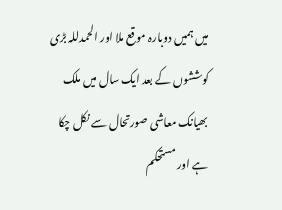میں ہمیں دوبارہ موقع ملا اور الحمدللہ بڑی کوششوں کے بعد ایک سال میں ملک بھیانک معاشی صورتحال سے نکل چکا ہے اور مستحکم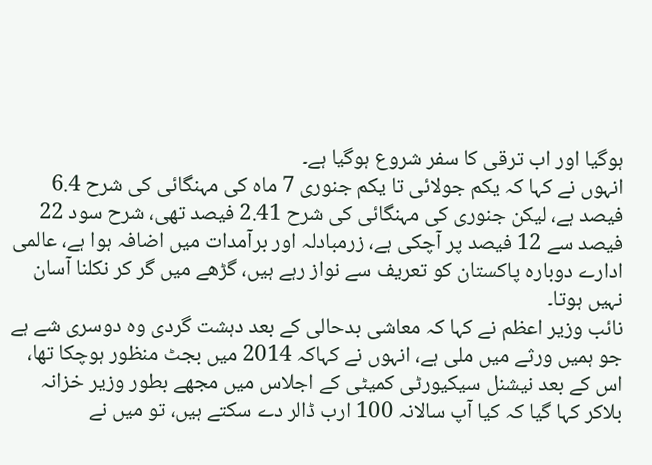ہوگیا اور اب ترقی کا سفر شروع ہوگیا ہے۔
انہوں نے کہا کہ یکم جولائی تا یکم جنوری 7 ماہ کی مہنگائی کی شرح 6.4 فیصد ہے، لیکن جنوری کی مہنگائی کی شرح 2.41 فیصد تھی، شرح سود 22 فیصد سے 12 فیصد پر آچکی ہے، زرمبادلہ اور برآمدات میں اضافہ ہوا ہے، عالمی ادارے دوبارہ پاکستان کو تعریف سے نواز رہے ہیں، گڑھے میں گر کر نکلنا آسان نہیں ہوتا۔
نائب وزیر اعظم نے کہا کہ معاشی بدحالی کے بعد دہشت گردی وہ دوسری شے ہے جو ہمیں ورثے میں ملی ہے، انہوں نے کہاکہ 2014 میں بجٹ منظور ہوچکا تھا، اس کے بعد نیشنل سیکیورٹی کمیٹی کے اجلاس میں مجھے بطور وزیر خزانہ بلاکر کہا گیا کہ کیا آپ سالانہ 100 ارب ڈالر دے سکتے ہیں، تو میں نے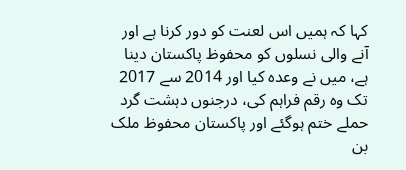کہا کہ ہمیں اس لعنت کو دور کرنا ہے اور آنے والی نسلوں کو محفوظ پاکستان دینا ہے، میں نے وعدہ کیا اور 2014 سے 2017 تک وہ رقم فراہم کی، درجنوں دہشت گرد حملے ختم ہوگئے اور پاکستان محفوظ ملک بن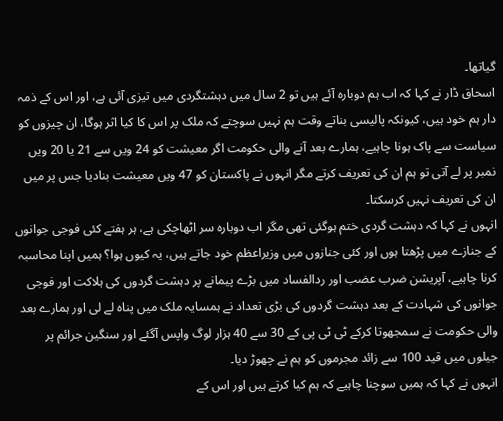گیاتھا۔
اسحاق ڈار نے کہا کہ اب ہم دوبارہ آئے ہیں تو 2 سال میں دہشتگردی میں تیزی آئی ہے، اور اس کے ذمہ دار ہم خود ہیں، کیونکہ پالیسی بناتے وقت ہم نہیں سوچتے کہ ملک پر اس کا کیا اثر ہوگا، ان چیزوں کو سیاست سے پاک ہونا چاہیے، ہمارے بعد آنے والی حکومت اگر معیشت کو 24 ویں سے 21 یا 20 ویں نمبر پر لے آتی تو ہم ان کی تعریف کرتے مگر انہوں نے پاکستان کو 47 ویں معیشت بنادیا جس پر میں ان کی تعریف نہیں کرسکتا۔
انہوں نے کہا کہ دہشت گردی ختم ہوگئی تھی مگر اب دوبارہ سر اٹھاچکی ہے، ہر ہفتے کئی فوجی جوانوں کے جنازے میں پڑھتا ہوں اور کئی جنازوں میں وزیراعظم خود جاتے ہیں، یہ کیوں ہوا؟ ہمیں اپنا محاسبہ کرنا چاہیے، آپریشن ضرب عضب اور ردالفساد میں بڑے پیمانے پر دہشت گردوں کی ہلاکت اور فوجی جوانوں کی شہادت کے بعد دہشت گردوں کی بڑی تعداد نے ہمسایہ ملک میں پناہ لے لی اور ہمارے بعد والی حکومت نے سمجھوتا کرکے ٹی ٹی پی کے 30 سے 40 ہزار لوگ واپس آگئے اور سنگین جرائم پر جیلوں میں قید 100 سے زائد مجرموں کو ہم نے چھوڑ دیا۔
انہوں نے کہا کہ ہمیں سوچنا چاہیے کہ ہم کیا کرتے ہیں اور اس کے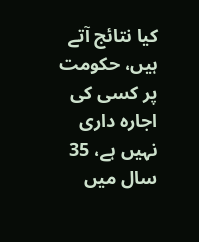کیا نتائج آتے ہیں، حکومت پر کسی کی اجارہ داری نہیں ہے، 35 سال میں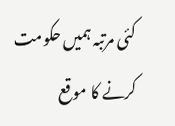کئی مرتبہ ہمیں حکومت کرنے کا موقع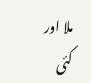ملا اور کئی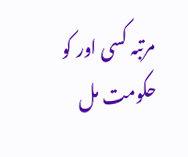مرتبہ کسی اور کو حکومت مل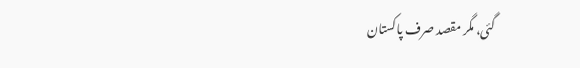گئی، مگر مقصد صرف پاکستان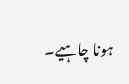ہونا چاہیے۔